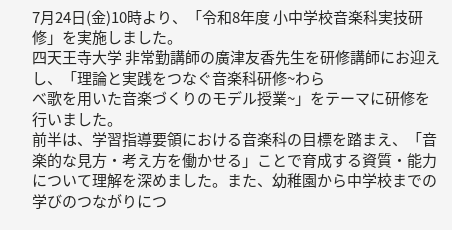7月24日(金)10時より、「令和8年度 小中学校音楽科実技研修」を実施しました。
四天王寺大学 非常勤講師の廣津友香先生を研修講師にお迎えし、「理論と実践をつなぐ音楽科研修~わら
べ歌を用いた音楽づくりのモデル授業~」をテーマに研修を行いました。
前半は、学習指導要領における音楽科の目標を踏まえ、「音楽的な見方・考え方を働かせる」ことで育成する資質・能力について理解を深めました。また、幼稚園から中学校までの学びのつながりにつ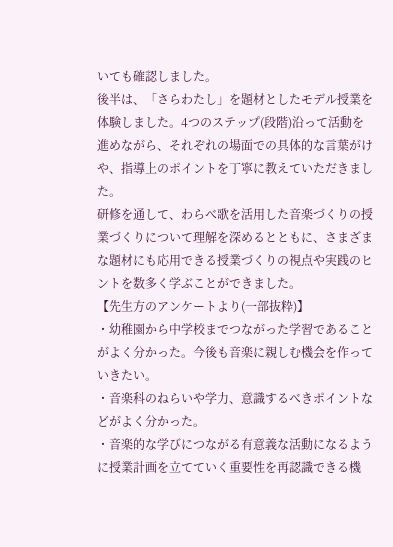いても確認しました。
後半は、「さらわたし」を題材としたモデル授業を体験しました。4つのステップ(段階)沿って活動を進めながら、それぞれの場面での具体的な言葉がけや、指導上のポイントを丁寧に教えていただきました。
研修を通して、わらべ歌を活用した音楽づくりの授業づくりについて理解を深めるとともに、さまざまな題材にも応用できる授業づくりの視点や実践のヒントを数多く学ぶことができました。
【先生方のアンケートより(一部抜粋)】
・幼稚園から中学校までつながった学習であることがよく分かった。今後も音楽に親しむ機会を作っていきたい。
・音楽科のねらいや学力、意識するべきポイントなどがよく分かった。
・音楽的な学びにつながる有意義な活動になるように授業計画を立てていく重要性を再認識できる機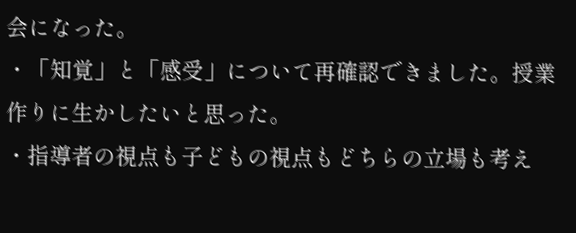会になった。
・「知覚」と「感受」について再確認できました。授業作りに生かしたいと思った。
・指導者の視点も子どもの視点もどちらの立場も考え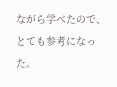ながら学べたので、とても参考になった。